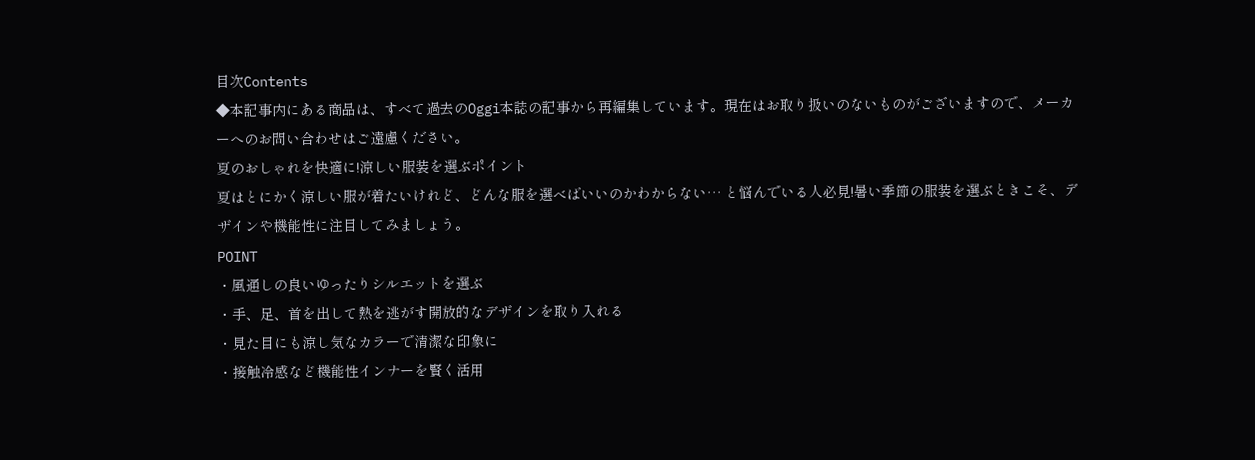目次Contents
◆本記事内にある商品は、すべて過去のOggi本誌の記事から再編集しています。現在はお取り扱いのないものがございますので、メーカーへのお問い合わせはご遠慮ください。
夏のおしゃれを快適に!涼しい服装を選ぶポイント
夏はとにかく涼しい服が着たいけれど、どんな服を選べばいいのかわからない… と悩んでいる人必見!暑い季節の服装を選ぶときこそ、デザインや機能性に注目してみましょう。
POINT
・風通しの良いゆったりシルエットを選ぶ
・手、足、首を出して熱を逃がす開放的なデザインを取り入れる
・見た目にも涼し気なカラーで清潔な印象に
・接触冷感など機能性インナーを賢く活用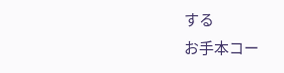する
お手本コー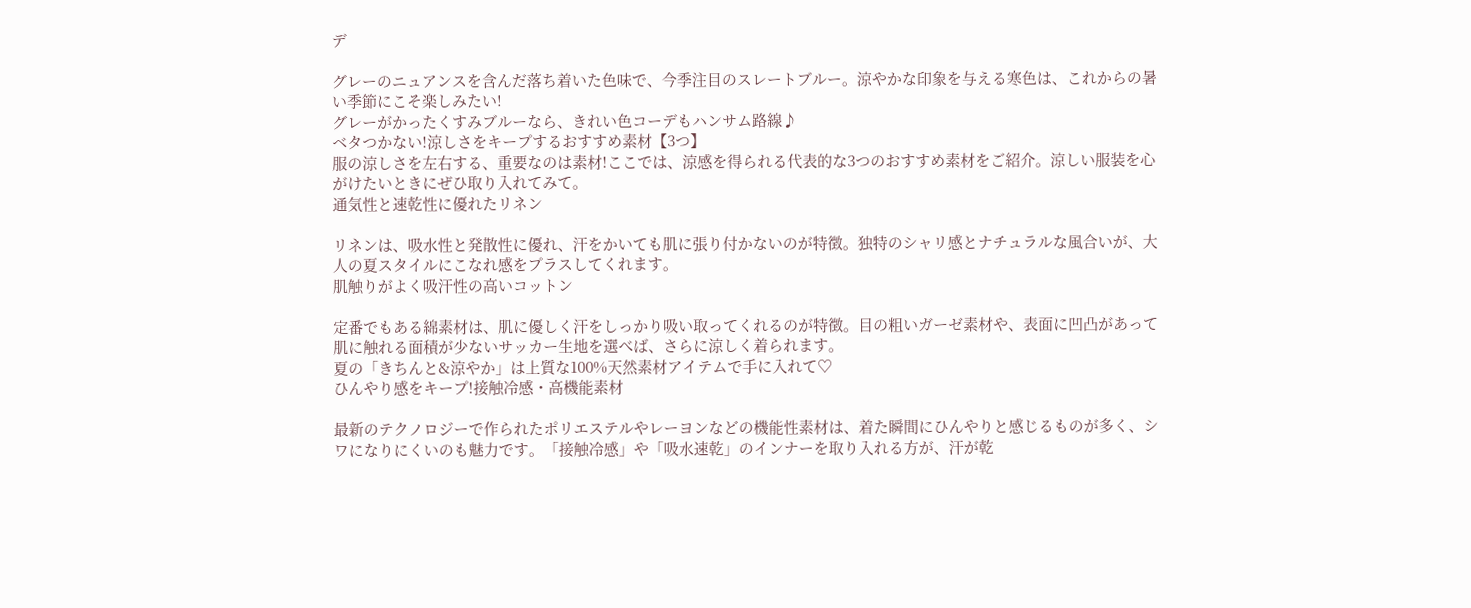デ

グレーのニュアンスを含んだ落ち着いた色味で、今季注目のスレートブルー。涼やかな印象を与える寒色は、これからの暑い季節にこそ楽しみたい!
グレーがかったくすみブルーなら、きれい色コーデもハンサム路線♪
ベタつかない!涼しさをキープするおすすめ素材【3つ】
服の涼しさを左右する、重要なのは素材!ここでは、涼感を得られる代表的な3つのおすすめ素材をご紹介。涼しい服装を心がけたいときにぜひ取り入れてみて。
通気性と速乾性に優れたリネン

リネンは、吸水性と発散性に優れ、汗をかいても肌に張り付かないのが特徴。独特のシャリ感とナチュラルな風合いが、大人の夏スタイルにこなれ感をプラスしてくれます。
肌触りがよく吸汗性の高いコットン

定番でもある綿素材は、肌に優しく汗をしっかり吸い取ってくれるのが特徴。目の粗いガーゼ素材や、表面に凹凸があって肌に触れる面積が少ないサッカー生地を選べば、さらに涼しく着られます。
夏の「きちんと&涼やか」は上質な100%天然素材アイテムで手に入れて♡
ひんやり感をキープ!接触冷感・高機能素材

最新のテクノロジーで作られたポリエステルやレーヨンなどの機能性素材は、着た瞬間にひんやりと感じるものが多く、シワになりにくいのも魅力です。「接触冷感」や「吸水速乾」のインナーを取り入れる方が、汗が乾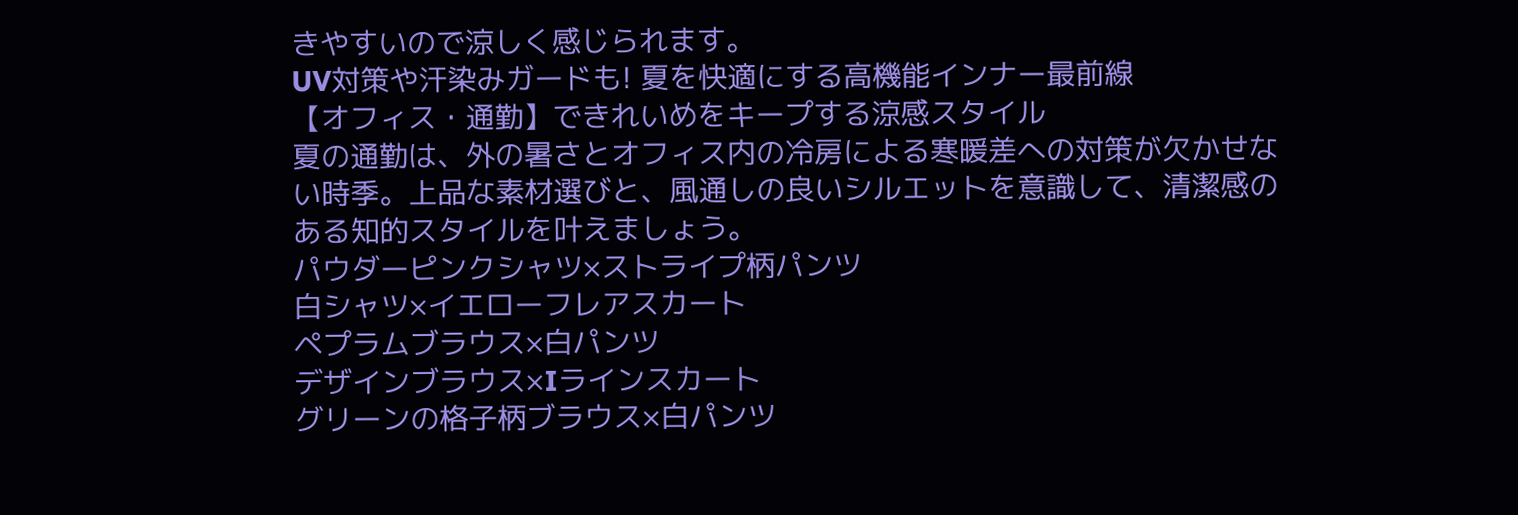きやすいので涼しく感じられます。
UV対策や汗染みガードも! 夏を快適にする高機能インナー最前線
【オフィス・通勤】できれいめをキープする涼感スタイル
夏の通勤は、外の暑さとオフィス内の冷房による寒暖差への対策が欠かせない時季。上品な素材選びと、風通しの良いシルエットを意識して、清潔感のある知的スタイルを叶えましょう。
パウダーピンクシャツ×ストライプ柄パンツ
白シャツ×イエローフレアスカート
ペプラムブラウス×白パンツ
デザインブラウス×Iラインスカート
グリーンの格子柄ブラウス×白パンツ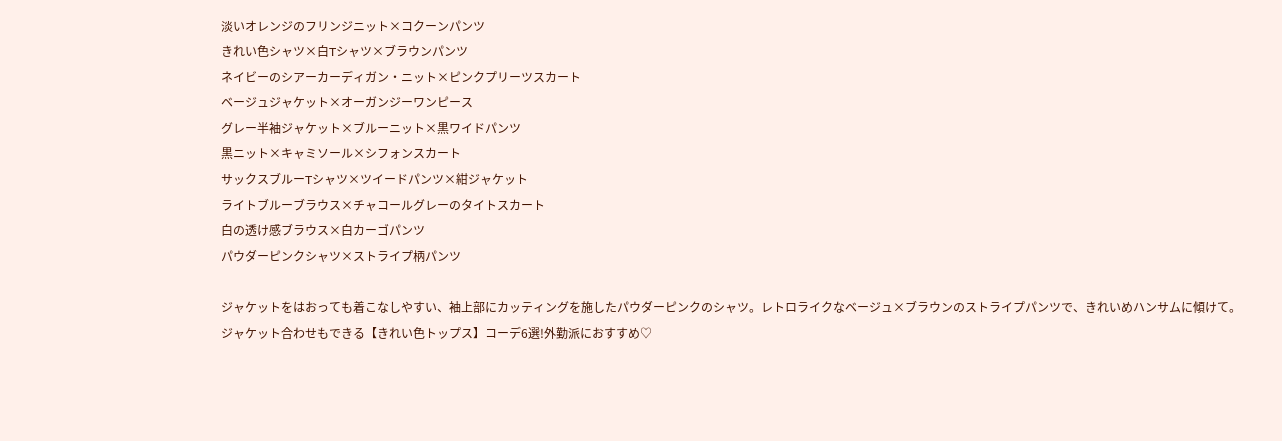淡いオレンジのフリンジニット×コクーンパンツ
きれい色シャツ×白Tシャツ×ブラウンパンツ
ネイビーのシアーカーディガン・ニット×ピンクプリーツスカート
ベージュジャケット×オーガンジーワンピース
グレー半袖ジャケット×ブルーニット×黒ワイドパンツ
黒ニット×キャミソール×シフォンスカート
サックスブルーTシャツ×ツイードパンツ×紺ジャケット
ライトブルーブラウス×チャコールグレーのタイトスカート
白の透け感ブラウス×白カーゴパンツ
パウダーピンクシャツ×ストライプ柄パンツ

ジャケットをはおっても着こなしやすい、袖上部にカッティングを施したパウダーピンクのシャツ。レトロライクなベージュ×ブラウンのストライプパンツで、きれいめハンサムに傾けて。
ジャケット合わせもできる【きれい色トップス】コーデ6選!外勤派におすすめ♡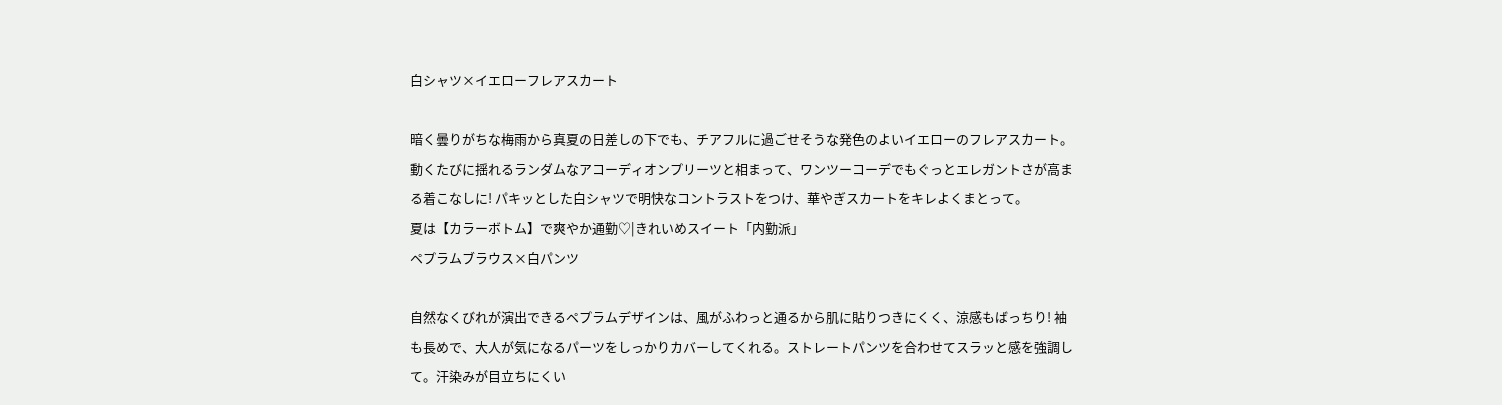白シャツ×イエローフレアスカート

暗く曇りがちな梅雨から真夏の日差しの下でも、チアフルに過ごせそうな発色のよいイエローのフレアスカート。動くたびに揺れるランダムなアコーディオンプリーツと相まって、ワンツーコーデでもぐっとエレガントさが高まる着こなしに! パキッとした白シャツで明快なコントラストをつけ、華やぎスカートをキレよくまとって。
夏は【カラーボトム】で爽やか通勤♡|きれいめスイート「内勤派」
ペプラムブラウス×白パンツ

自然なくびれが演出できるペプラムデザインは、風がふわっと通るから肌に貼りつきにくく、涼感もばっちり! 袖も長めで、大人が気になるパーツをしっかりカバーしてくれる。ストレートパンツを合わせてスラッと感を強調して。汗染みが目立ちにくい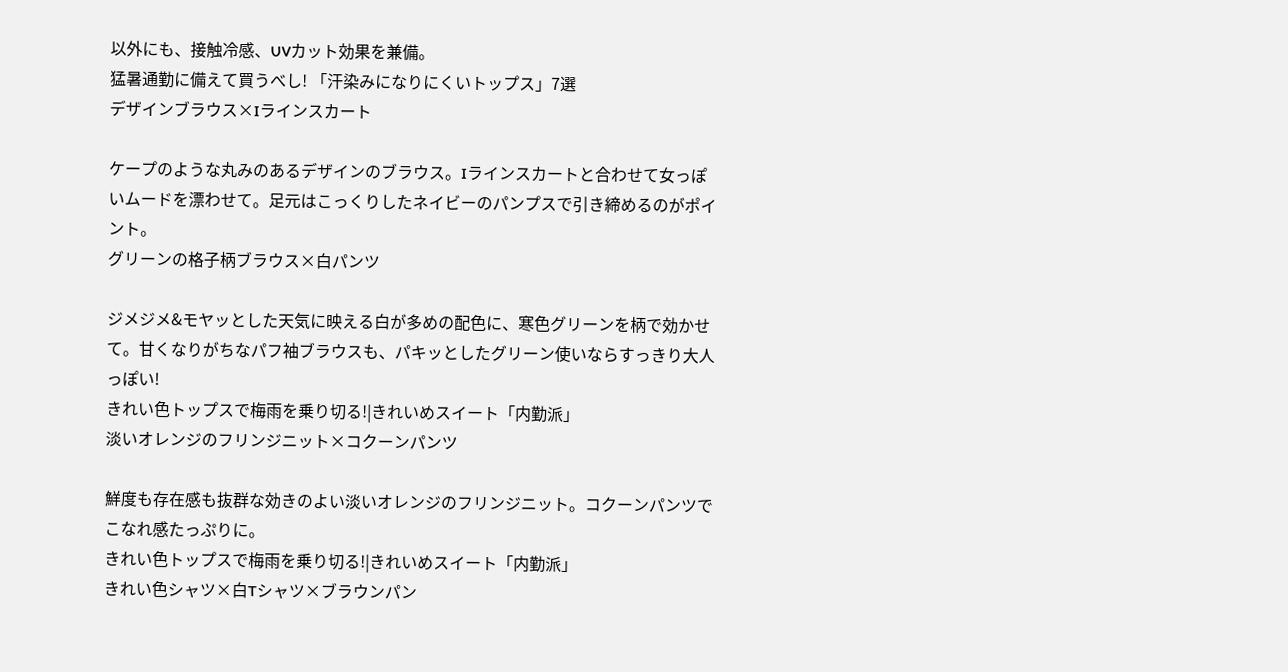以外にも、接触冷感、UVカット効果を兼備。
猛暑通勤に備えて買うべし! 「汗染みになりにくいトップス」7選
デザインブラウス×Iラインスカート

ケープのような丸みのあるデザインのブラウス。Iラインスカートと合わせて女っぽいムードを漂わせて。足元はこっくりしたネイビーのパンプスで引き締めるのがポイント。
グリーンの格子柄ブラウス×白パンツ

ジメジメ&モヤッとした天気に映える白が多めの配色に、寒色グリーンを柄で効かせて。甘くなりがちなパフ袖ブラウスも、パキッとしたグリーン使いならすっきり大人っぽい!
きれい色トップスで梅雨を乗り切る!|きれいめスイート「内勤派」
淡いオレンジのフリンジニット×コクーンパンツ

鮮度も存在感も抜群な効きのよい淡いオレンジのフリンジニット。コクーンパンツでこなれ感たっぷりに。
きれい色トップスで梅雨を乗り切る!|きれいめスイート「内勤派」
きれい色シャツ×白Tシャツ×ブラウンパン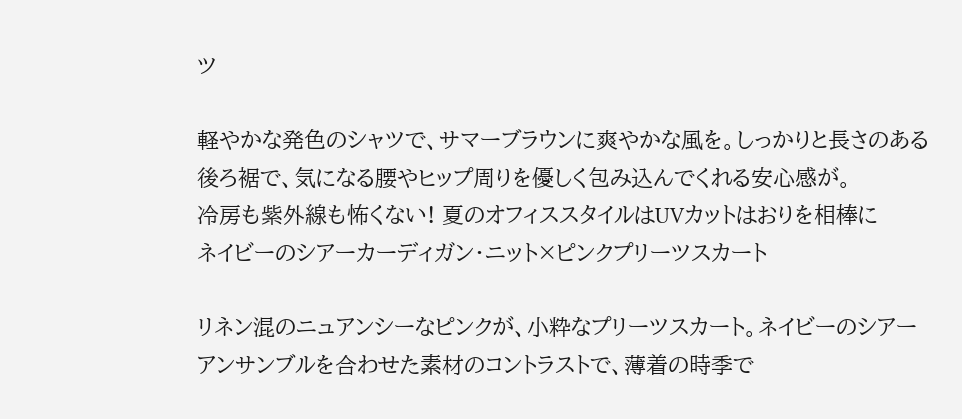ツ

軽やかな発色のシャツで、サマーブラウンに爽やかな風を。しっかりと長さのある後ろ裾で、気になる腰やヒップ周りを優しく包み込んでくれる安心感が。
冷房も紫外線も怖くない! 夏のオフィススタイルはUVカットはおりを相棒に
ネイビーのシアーカーディガン・ニット×ピンクプリーツスカート

リネン混のニュアンシーなピンクが、小粋なプリーツスカート。ネイビーのシアーアンサンブルを合わせた素材のコントラストで、薄着の時季で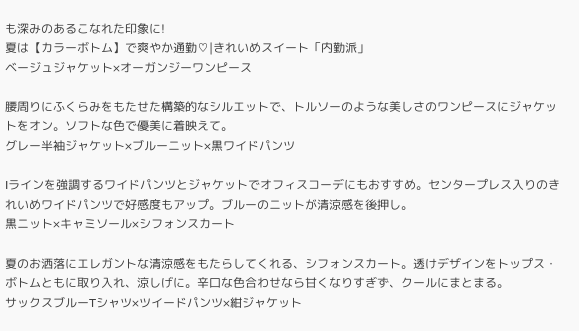も深みのあるこなれた印象に!
夏は【カラーボトム】で爽やか通勤♡|きれいめスイート「内勤派」
ベージュジャケット×オーガンジーワンピース

腰周りにふくらみをもたせた構築的なシルエットで、トルソーのような美しさのワンピースにジャケットをオン。ソフトな色で優美に着映えて。
グレー半袖ジャケット×ブルーニット×黒ワイドパンツ

Iラインを強調するワイドパンツとジャケットでオフィスコーデにもおすすめ。センタープレス入りのきれいめワイドパンツで好感度もアップ。ブルーのニットが清涼感を後押し。
黒ニット×キャミソール×シフォンスカート

夏のお洒落にエレガントな清涼感をもたらしてくれる、シフォンスカート。透けデザインをトップス・ボトムともに取り入れ、涼しげに。辛口な色合わせなら甘くなりすぎず、クールにまとまる。
サックスブルーTシャツ×ツイードパンツ×紺ジャケット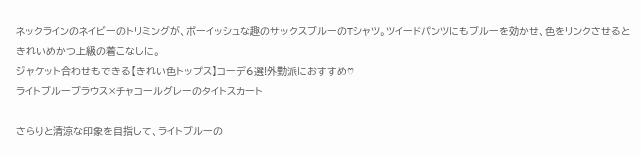ネックラインのネイビーのトリミングが、ボーイッシュな趣のサックスブルーのTシャツ。ツイードパンツにもブルーを効かせ、色をリンクさせるときれいめかつ上級の着こなしに。
ジャケット合わせもできる【きれい色トップス】コーデ6選!外勤派におすすめ♡
ライトブルーブラウス×チャコールグレーのタイトスカート

さらりと清涼な印象を目指して、ライトブルーの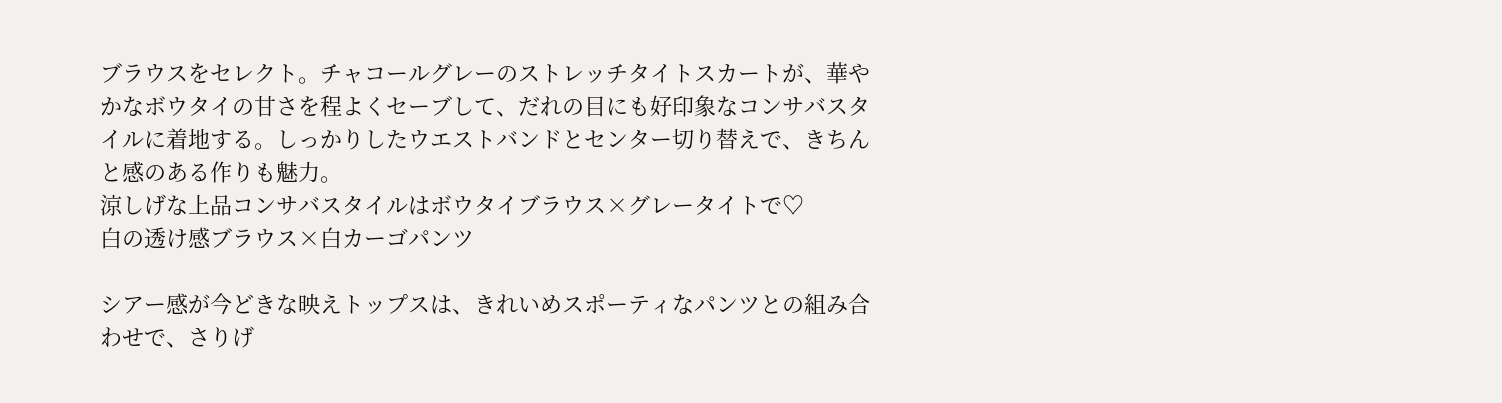ブラウスをセレクト。チャコールグレーのストレッチタイトスカートが、華やかなボウタイの甘さを程よくセーブして、だれの目にも好印象なコンサバスタイルに着地する。しっかりしたウエストバンドとセンター切り替えで、きちんと感のある作りも魅力。
涼しげな上品コンサバスタイルはボウタイブラウス×グレータイトで♡
白の透け感ブラウス×白カーゴパンツ

シアー感が今どきな映えトップスは、きれいめスポーティなパンツとの組み合わせで、さりげ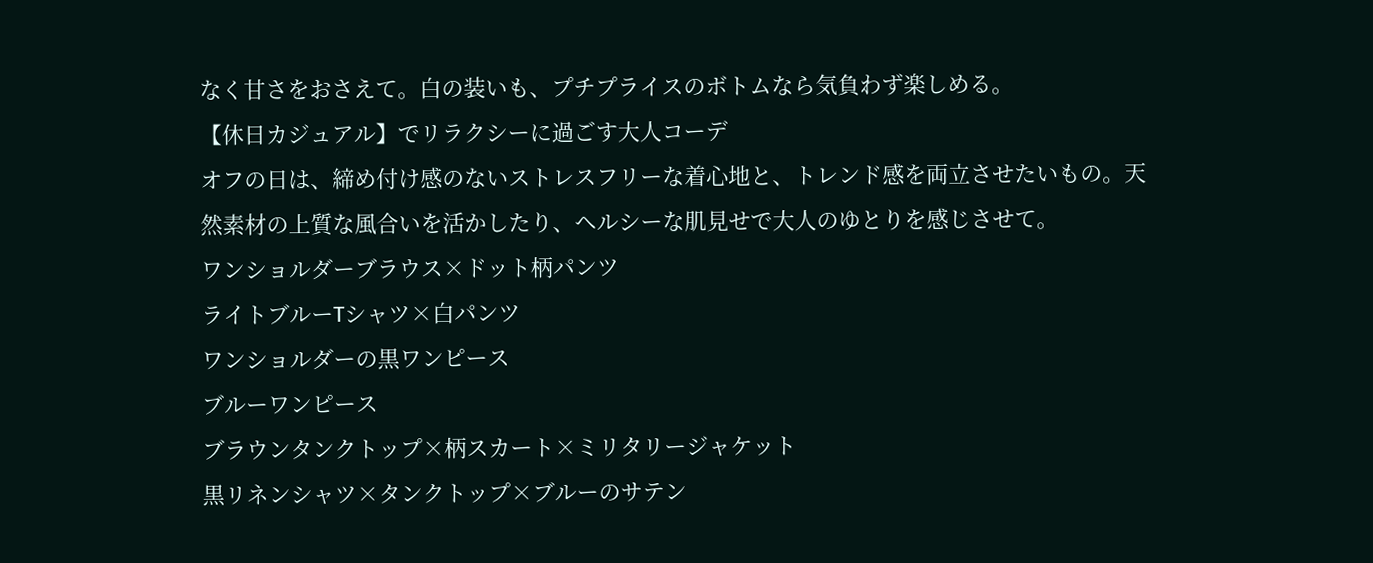なく甘さをおさえて。白の装いも、プチプライスのボトムなら気負わず楽しめる。
【休日カジュアル】でリラクシーに過ごす大人コーデ
オフの日は、締め付け感のないストレスフリーな着心地と、トレンド感を両立させたいもの。天然素材の上質な風合いを活かしたり、ヘルシーな肌見せで大人のゆとりを感じさせて。
ワンショルダーブラウス×ドット柄パンツ
ライトブルーTシャツ×白パンツ
ワンショルダーの黒ワンピース
ブルーワンピース
ブラウンタンクトップ×柄スカート×ミリタリージャケット
黒リネンシャツ×タンクトップ×ブルーのサテン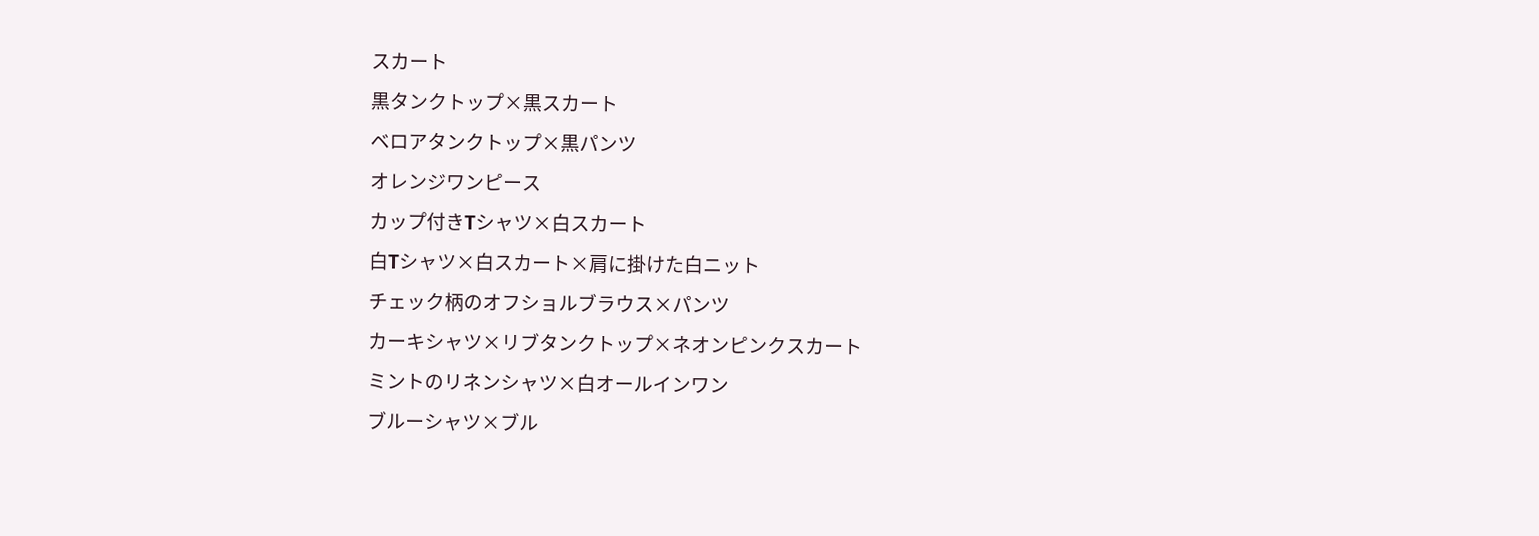スカート
黒タンクトップ×黒スカート
ベロアタンクトップ×黒パンツ
オレンジワンピース
カップ付きTシャツ×白スカート
白Tシャツ×白スカート×肩に掛けた白ニット
チェック柄のオフショルブラウス×パンツ
カーキシャツ×リブタンクトップ×ネオンピンクスカート
ミントのリネンシャツ×白オールインワン
ブルーシャツ×ブル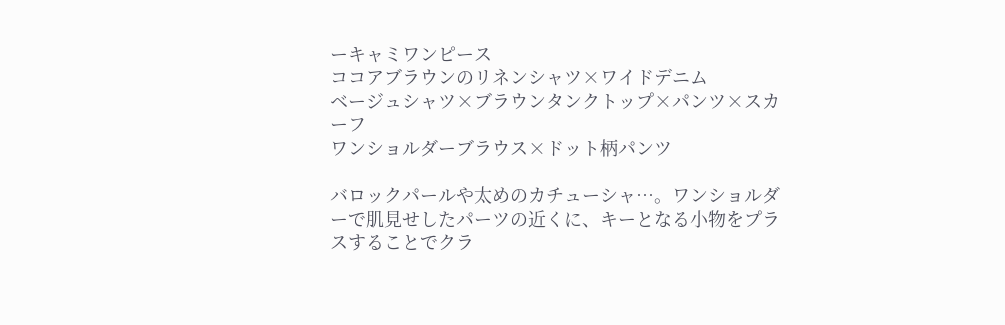ーキャミワンピース
ココアブラウンのリネンシャツ×ワイドデニム
ベージュシャツ×ブラウンタンクトップ×パンツ×スカーフ
ワンショルダーブラウス×ドット柄パンツ

バロックパールや太めのカチューシャ…。ワンショルダーで肌見せしたパーツの近くに、キーとなる小物をプラスすることでクラ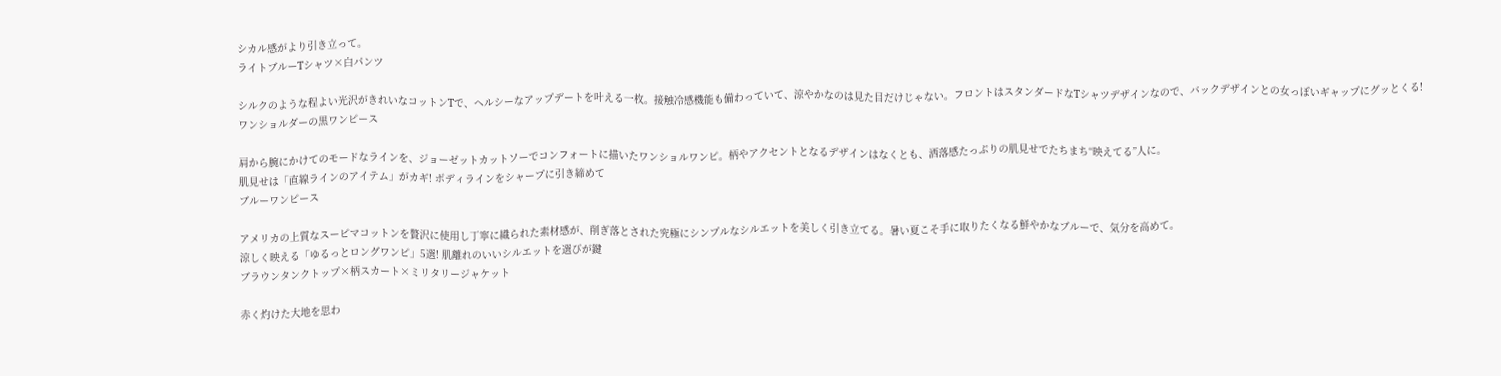シカル感がより引き立って。
ライトブルーTシャツ×白パンツ

シルクのような程よい光沢がきれいなコットンTで、ヘルシーなアップデートを叶える一枚。接触冷感機能も備わっていて、涼やかなのは見た目だけじゃない。フロントはスタンダードなTシャツデザインなので、バックデザインとの女っぽいギャップにグッとくる!
ワンショルダーの黒ワンピース

肩から腕にかけてのモードなラインを、ジョーゼットカットソーでコンフォートに描いたワンショルワンピ。柄やアクセントとなるデザインはなくとも、洒落感たっぷりの肌見せでたちまち“映えてる”人に。
肌見せは「直線ラインのアイテム」がカギ! ボディラインをシャープに引き締めて
ブルーワンピース

アメリカの上質なスーピマコットンを贅沢に使用し丁寧に織られた素材感が、削ぎ落とされた究極にシンプルなシルエットを美しく引き立てる。暑い夏こそ手に取りたくなる鮮やかなブルーで、気分を高めて。
涼しく映える「ゆるっとロングワンピ」5選! 肌離れのいいシルエットを選びが鍵
ブラウンタンクトップ×柄スカート×ミリタリージャケット

赤く灼けた大地を思わ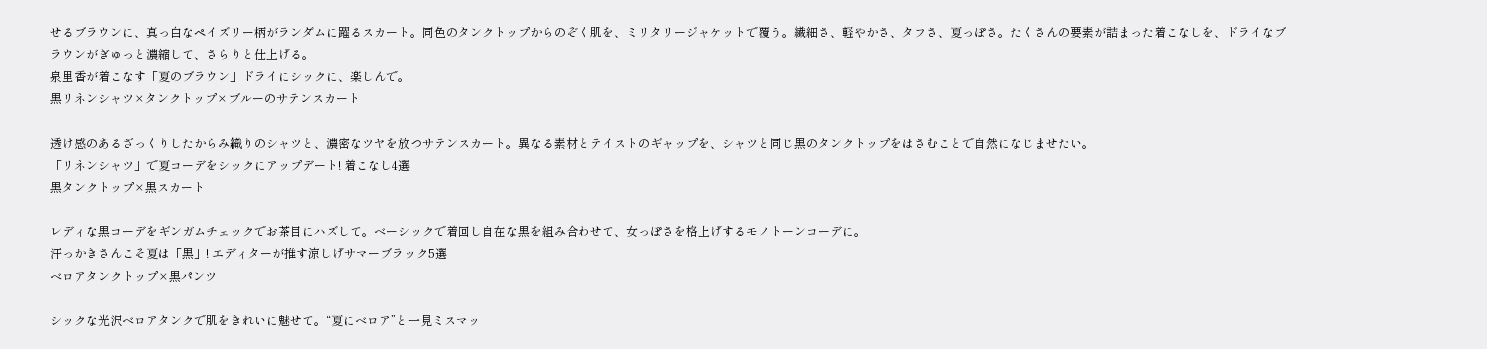せるブラウンに、真っ白なペイズリー柄がランダムに躍るスカート。同色のタンクトップからのぞく肌を、ミリタリージャケットで覆う。繊細さ、軽やかさ、タフさ、夏っぽさ。たくさんの要素が詰まった着こなしを、ドライなブラウンがぎゅっと濃縮して、さらりと仕上げる。
泉里香が着こなす「夏のブラウン」ドライにシックに、楽しんで。
黒リネンシャツ×タンクトップ×ブルーのサテンスカート

透け感のあるざっくりしたからみ織りのシャツと、濃密なツヤを放つサテンスカート。異なる素材とテイストのギャップを、シャツと同じ黒のタンクトップをはさむことで自然になじませたい。
「リネンシャツ」で夏コーデをシックにアップデート! 着こなし4選
黒タンクトップ×黒スカート

レディな黒コーデをギンガムチェックでお茶目にハズして。ベーシックで着回し自在な黒を組み合わせて、女っぽさを格上げするモノトーンコーデに。
汗っかきさんこそ夏は「黒」! エディターが推す涼しげサマーブラック5選
ベロアタンクトップ×黒パンツ

シックな光沢ベロアタンクで肌をきれいに魅せて。“夏にベロア”と一見ミスマッ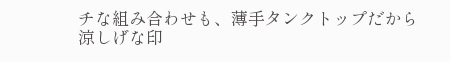チな組み合わせも、薄手タンクトップだから涼しげな印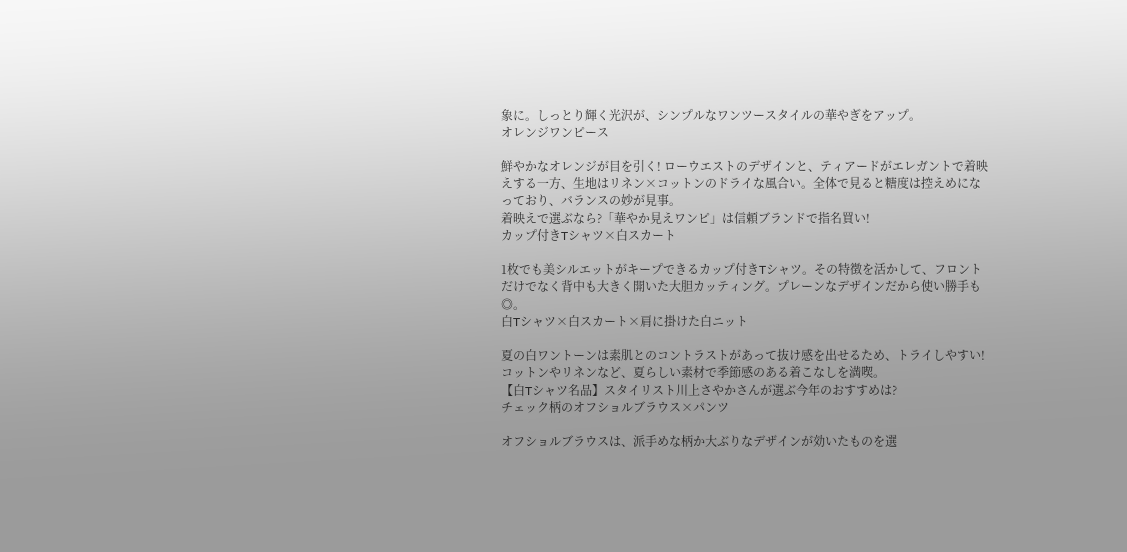象に。しっとり輝く光沢が、シンプルなワンツースタイルの華やぎをアップ。
オレンジワンピース

鮮やかなオレンジが目を引く! ローウエストのデザインと、ティアードがエレガントで着映えする一方、生地はリネン×コットンのドライな風合い。全体で見ると糖度は控えめになっており、バランスの妙が見事。
着映えで選ぶなら?「華やか見えワンピ」は信頼ブランドで指名買い!
カップ付きTシャツ×白スカート

1枚でも美シルエットがキープできるカップ付きTシャツ。その特徴を活かして、フロントだけでなく背中も大きく開いた大胆カッティング。プレーンなデザインだから使い勝手も◎。
白Tシャツ×白スカート×肩に掛けた白ニット

夏の白ワントーンは素肌とのコントラストがあって抜け感を出せるため、トライしやすい! コットンやリネンなど、夏らしい素材で季節感のある着こなしを満喫。
【白Tシャツ名品】スタイリスト川上さやかさんが選ぶ今年のおすすめは?
チェック柄のオフショルブラウス×パンツ

オフショルブラウスは、派手めな柄か大ぶりなデザインが効いたものを選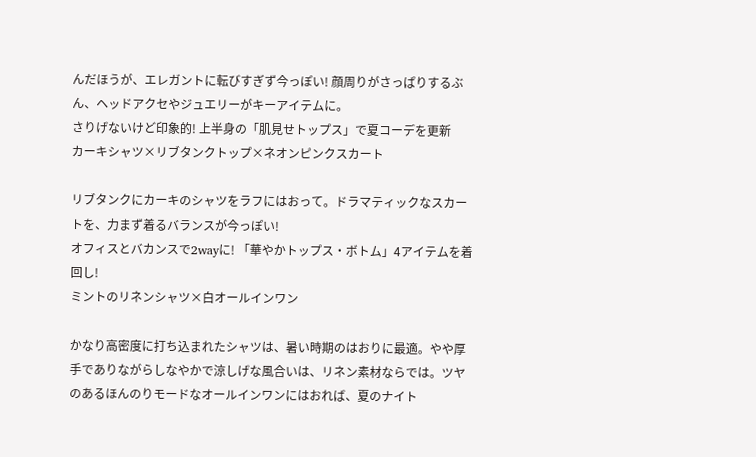んだほうが、エレガントに転びすぎず今っぽい! 顔周りがさっぱりするぶん、ヘッドアクセやジュエリーがキーアイテムに。
さりげないけど印象的! 上半身の「肌見せトップス」で夏コーデを更新
カーキシャツ×リブタンクトップ×ネオンピンクスカート

リブタンクにカーキのシャツをラフにはおって。ドラマティックなスカートを、力まず着るバランスが今っぽい!
オフィスとバカンスで2wayに! 「華やかトップス・ボトム」4アイテムを着回し!
ミントのリネンシャツ×白オールインワン

かなり高密度に打ち込まれたシャツは、暑い時期のはおりに最適。やや厚手でありながらしなやかで涼しげな風合いは、リネン素材ならでは。ツヤのあるほんのりモードなオールインワンにはおれば、夏のナイト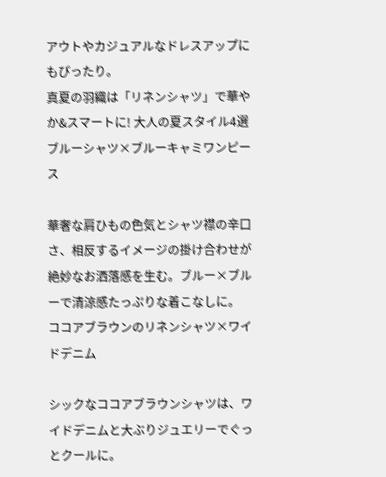アウトやカジュアルなドレスアップにもぴったり。
真夏の羽織は「リネンシャツ」で華やか&スマートに! 大人の夏スタイル4選
ブルーシャツ×ブルーキャミワンピース

華奢な肩ひもの色気とシャツ襟の辛口さ、相反するイメージの掛け合わせが絶妙なお洒落感を生む。ブルー×ブルーで清涼感たっぷりな着こなしに。
ココアブラウンのリネンシャツ×ワイドデニム

シックなココアブラウンシャツは、ワイドデニムと大ぶりジュエリーでぐっとクールに。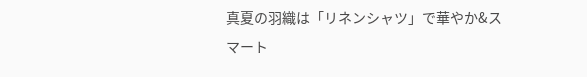真夏の羽織は「リネンシャツ」で華やか&スマート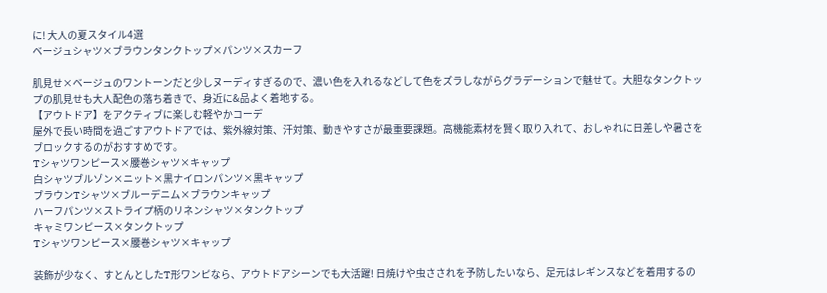に! 大人の夏スタイル4選
ベージュシャツ×ブラウンタンクトップ×パンツ×スカーフ

肌見せ×ベージュのワントーンだと少しヌーディすぎるので、濃い色を入れるなどして色をズラしながらグラデーションで魅せて。大胆なタンクトップの肌見せも大人配色の落ち着きで、身近に&品よく着地する。
【アウトドア】をアクティブに楽しむ軽やかコーデ
屋外で長い時間を過ごすアウトドアでは、紫外線対策、汗対策、動きやすさが最重要課題。高機能素材を賢く取り入れて、おしゃれに日差しや暑さをブロックするのがおすすめです。
Tシャツワンピース×腰巻シャツ×キャップ
白シャツブルゾン×ニット×黒ナイロンパンツ×黒キャップ
ブラウンTシャツ×ブルーデニム×ブラウンキャップ
ハーフパンツ×ストライプ柄のリネンシャツ×タンクトップ
キャミワンピース×タンクトップ
Tシャツワンピース×腰巻シャツ×キャップ

装飾が少なく、すとんとしたT形ワンピなら、アウトドアシーンでも大活躍! 日焼けや虫さされを予防したいなら、足元はレギンスなどを着用するの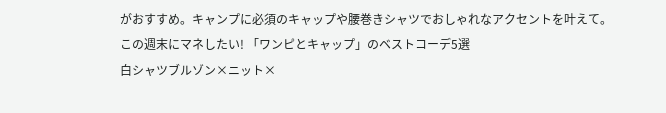がおすすめ。キャンプに必須のキャップや腰巻きシャツでおしゃれなアクセントを叶えて。
この週末にマネしたい! 「ワンピとキャップ」のベストコーデ5選
白シャツブルゾン×ニット×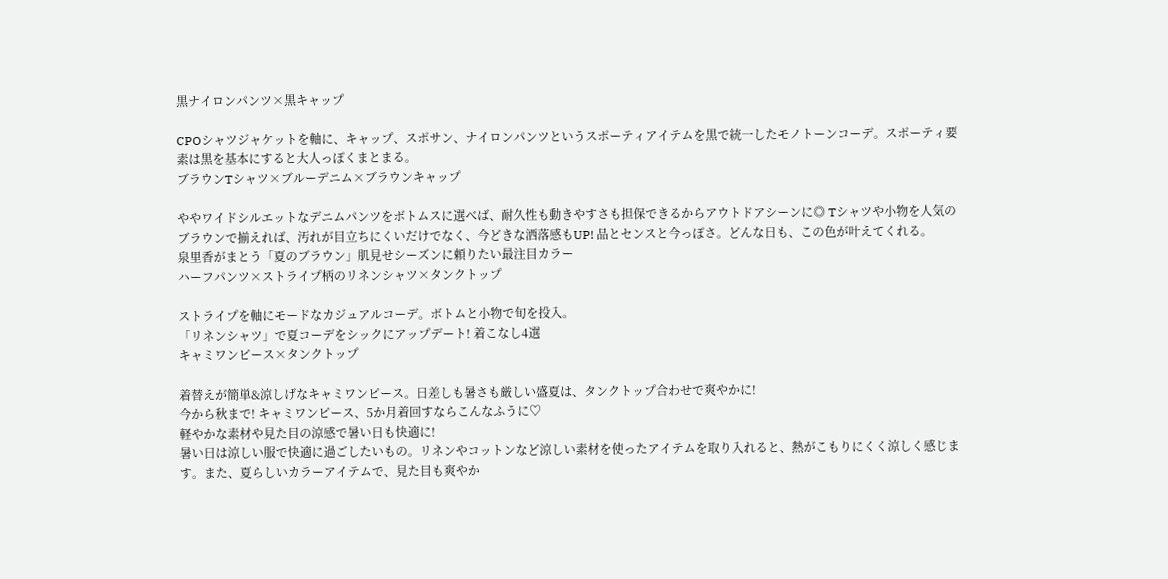黒ナイロンパンツ×黒キャップ

CPOシャツジャケットを軸に、キャップ、スポサン、ナイロンパンツというスポーティアイテムを黒で統一したモノトーンコーデ。スポーティ要素は黒を基本にすると大人っぽくまとまる。
ブラウンTシャツ×ブルーデニム×ブラウンキャップ

ややワイドシルエットなデニムパンツをボトムスに選べば、耐久性も動きやすさも担保できるからアウトドアシーンに◎ Tシャツや小物を人気のブラウンで揃えれば、汚れが目立ちにくいだけでなく、今どきな洒落感もUP! 品とセンスと今っぽさ。どんな日も、この色が叶えてくれる。
泉里香がまとう「夏のブラウン」肌見せシーズンに頼りたい最注目カラー
ハーフパンツ×ストライプ柄のリネンシャツ×タンクトップ

ストライプを軸にモードなカジュアルコーデ。ボトムと小物で旬を投入。
「リネンシャツ」で夏コーデをシックにアップデート! 着こなし4選
キャミワンピース×タンクトップ

着替えが簡単&涼しげなキャミワンピース。日差しも暑さも厳しい盛夏は、タンクトップ合わせで爽やかに!
今から秋まで! キャミワンピース、5か月着回すならこんなふうに♡
軽やかな素材や見た目の涼感で暑い日も快適に!
暑い日は涼しい服で快適に過ごしたいもの。リネンやコットンなど涼しい素材を使ったアイテムを取り入れると、熱がこもりにくく涼しく感じます。また、夏らしいカラーアイテムで、見た目も爽やか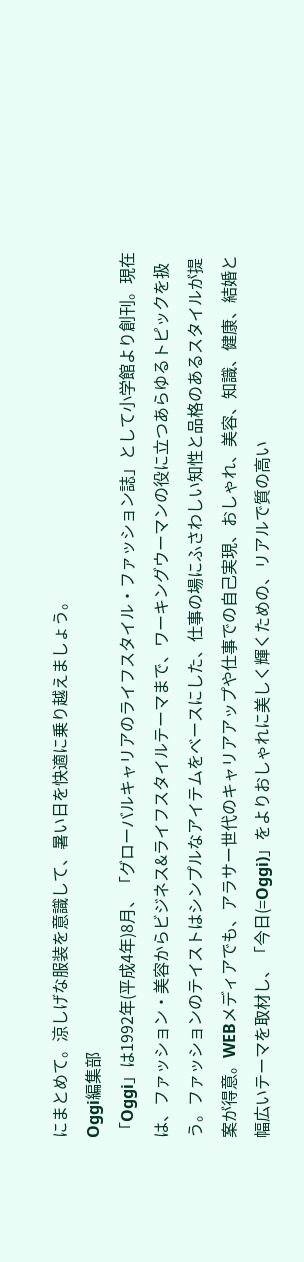にまとめて。涼しげな服装を意識して、暑い日を快適に乗り越えましょう。
Oggi編集部
「Oggi」は1992年(平成4年)8月、「グローバルキャリアのライフスタイル・ファッション誌」として小学館より創刊。現在は、ファッション・美容からビジネス&ライフスタイルテーマまで、ワーキングウーマンの役に立つあらゆるトピックを扱う。ファッションのテイストはシンプルなアイテムをベースにした、仕事の場にふさわしい知性と品格のあるスタイルが提案が得意。WEBメディアでも、アラサー世代のキャリアアップや仕事での自己実現、おしゃれ、美容、知識、健康、結婚と幅広いテーマを取材し、「今日(=Oggi)」をよりおしゃれに美しく輝くための、リアルで質の高い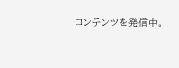コンテンツを発信中。